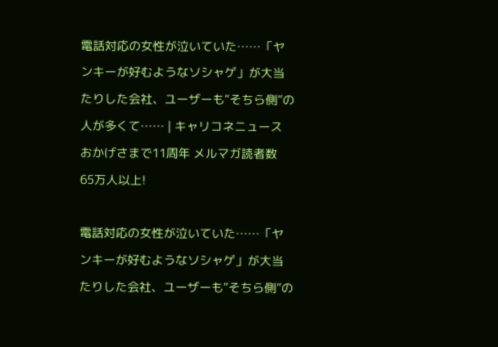電話対応の女性が泣いていた……「ヤンキーが好むようなソシャゲ」が大当たりした会社、ユーザーも“そちら側”の人が多くて…… | キャリコネニュース
おかげさまで11周年 メルマガ読者数
65万人以上!

電話対応の女性が泣いていた……「ヤンキーが好むようなソシャゲ」が大当たりした会社、ユーザーも“そちら側”の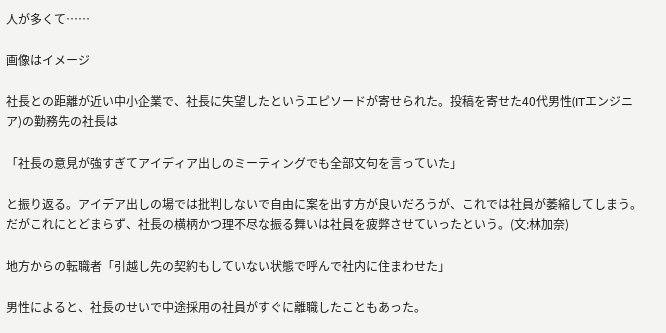人が多くて……

画像はイメージ

社長との距離が近い中小企業で、社長に失望したというエピソードが寄せられた。投稿を寄せた40代男性(ITエンジニア)の勤務先の社長は

「社長の意見が強すぎてアイディア出しのミーティングでも全部文句を言っていた」

と振り返る。アイデア出しの場では批判しないで自由に案を出す方が良いだろうが、これでは社員が萎縮してしまう。だがこれにとどまらず、社長の横柄かつ理不尽な振る舞いは社員を疲弊させていったという。(文:林加奈)

地方からの転職者「引越し先の契約もしていない状態で呼んで社内に住まわせた」

男性によると、社長のせいで中途採用の社員がすぐに離職したこともあった。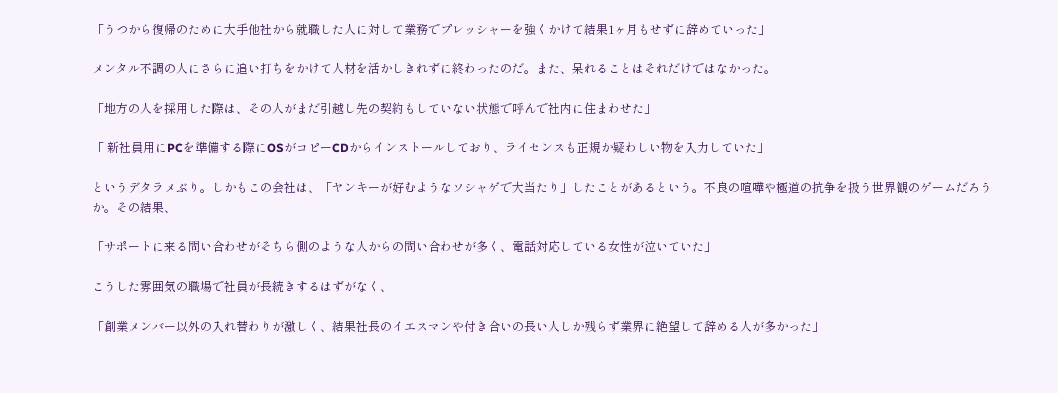「うつから復帰のために大手他社から就職した人に対して業務でプレッシャーを強くかけて結果1ヶ月もせずに辞めていった」

メンタル不調の人にさらに追い打ちをかけて人材を活かしきれずに終わったのだ。また、呆れることはそれだけではなかった。

「地方の人を採用した際は、その人がまだ引越し先の契約もしていない状態で呼んで社内に住まわせた」

「 新社員用にPCを準備する際にOSがコピーCDからインストールしており、ライセンスも正規か疑わしい物を入力していた」

というデタラメぶり。しかもこの会社は、「ヤンキーが好むようなソシャゲで大当たり」したことがあるという。不良の喧嘩や極道の抗争を扱う世界観のゲームだろうか。その結果、

「サポートに来る問い合わせがそちら側のような人からの問い合わせが多く、電話対応している女性が泣いていた」

こうした雰囲気の職場で社員が長続きするはずがなく、

「創業メンバー以外の入れ替わりが激しく、結果社長のイエスマンや付き合いの長い人しか残らず業界に絶望して辞める人が多かった」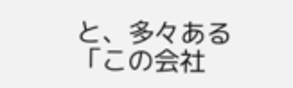と、多々ある「この会社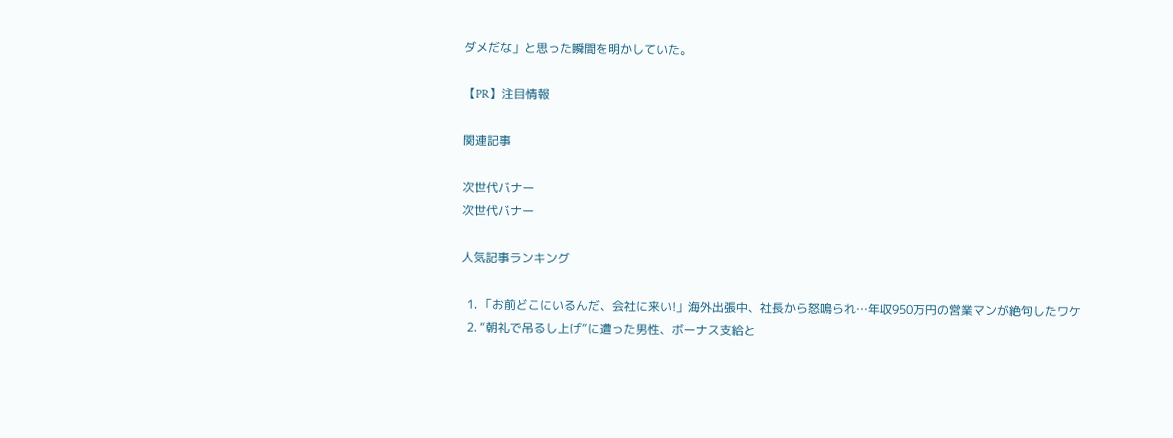ダメだな」と思った瞬間を明かしていた。

【PR】注目情報

関連記事

次世代バナー
次世代バナー

人気記事ランキング

  1. 「お前どこにいるんだ、会社に来い!」海外出張中、社長から怒鳴られ…年収950万円の営業マンが絶句したワケ
  2. “朝礼で吊るし上げ”に遭った男性、ボーナス支給と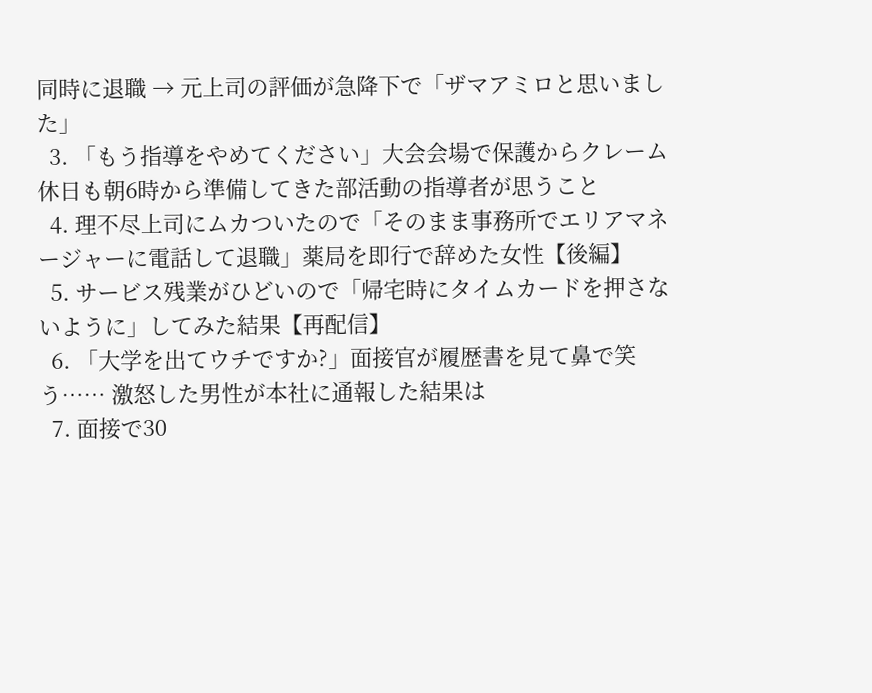同時に退職 → 元上司の評価が急降下で「ザマアミロと思いました」
  3. 「もう指導をやめてください」大会会場で保護からクレーム 休日も朝6時から準備してきた部活動の指導者が思うこと
  4. 理不尽上司にムカついたので「そのまま事務所でエリアマネージャーに電話して退職」薬局を即行で辞めた女性【後編】
  5. サービス残業がひどいので「帰宅時にタイムカードを押さないように」してみた結果【再配信】
  6. 「大学を出てウチですか?」面接官が履歴書を見て鼻で笑う…… 激怒した男性が本社に通報した結果は
  7. 面接で30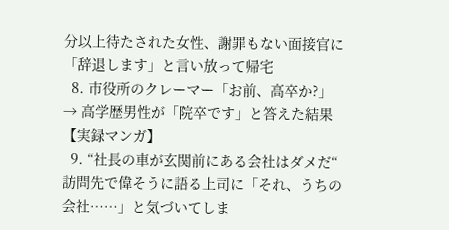分以上待たされた女性、謝罪もない面接官に「辞退します」と言い放って帰宅
  8. 市役所のクレーマー「お前、高卒か?」 → 高学歴男性が「院卒です」と答えた結果【実録マンガ】
  9. “社長の車が玄関前にある会社はダメだ“ 訪問先で偉そうに語る上司に「それ、うちの会社……」と気づいてしま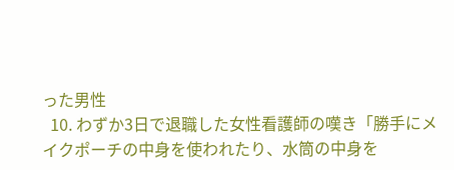った男性
  10. わずか3日で退職した女性看護師の嘆き「勝手にメイクポーチの中身を使われたり、水筒の中身を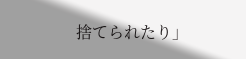捨てられたり」